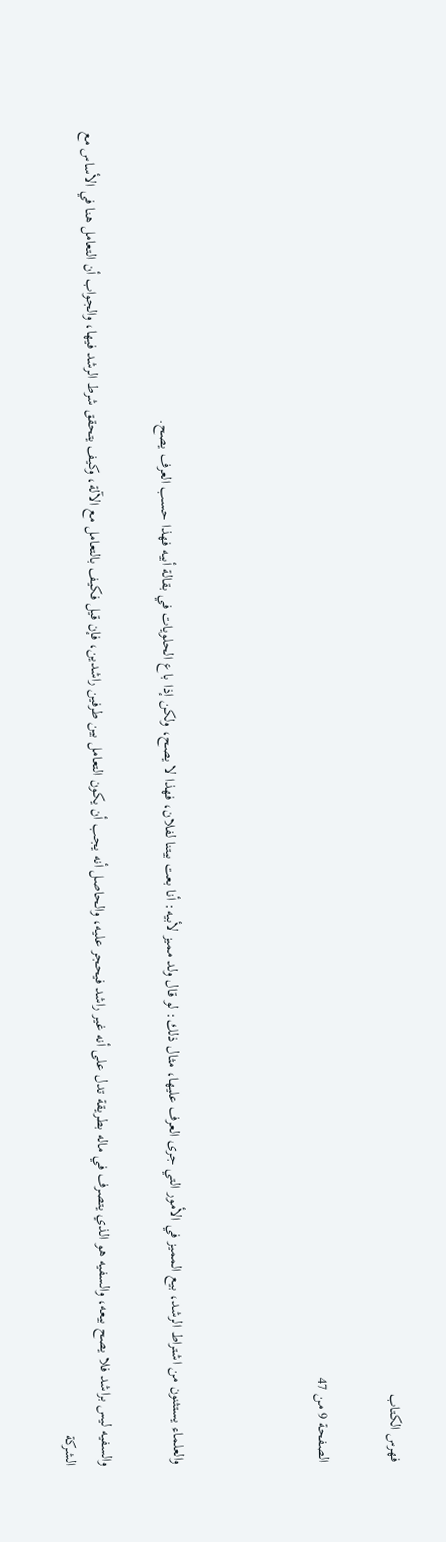فهرس الكتاب

الصفحة 9 من 47



والعلماء يستثنون من اشتراط الرشد، بيع المميز في الأمور التي جرى العرف عليها، مثال ذلك: لو قال ولد مميز لأبيه: أنا بعت بيتنا لفلان، فهذا لا يصح، ولكن إذا باع الحلويات في بقالة أبيه فهذا حسب العرف يصح.

والسفيه ليس براشد فلا يصح بيعه، والسفيه هو الذي يتصرف في ماله بطريقة تدل على أنه غير راشد فيحجر عليه، والحاصل أنه يجب أن يكون التعامل بين طرفين راشدين، فإن قيل فكيف بالتعامل مع الآلة، وكيف يتحقق شرط الرشد فيها، والجواب أن التعامل هنا في الأساس مع الشركة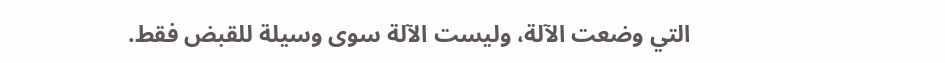التي وضعت الآلة، وليست الآلة سوى وسيلة للقبض فقط.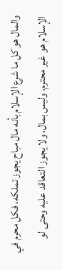والمال هو كل ما شرع الإسلام بأنه مال مباح يجوز تملكه، فكل محرم في الإسلام هو غير محترم، وليس بمال، ولا يجوز التعاقد عليه وحتى لو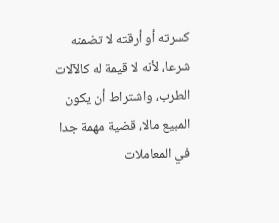كسرته أو أرقته لا تضمنه شرعا، لأنه لا قيمة له كالآلات الطرب، واشتراط أن يكون المبيع مالا، قضية مهمة جدا في المعاملات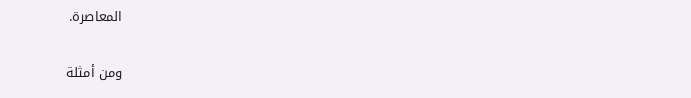المعاصرة.

ومن أمثلة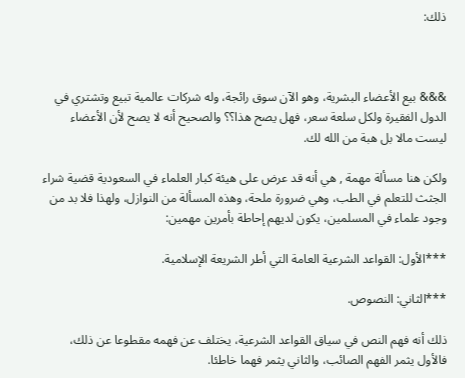ذلك:



&&& بيع الأعضاء البشرية، وهو الآن سوق رائجة، وله شركات عالمية تبيع وتشتري في الدول الفقيرة ولكل سلعة سعر، فهل يصح هذا؟؟ والصحيح أنه لا يصح لأن الأعضاء ليست مالا بل هبة من الله لك.

ولكن هنا مسألة مهمة , هي أنه قد عرض على هيئة كبار العلماء في السعودية قضية شراء الجثث للتعلم في الطب، وهي ضرورة ملحة، وهذه المسألة من النوازل، ولهذا فلا بد من وجود علماء في المسلمين، يكون لديهم إحاطة بأمرين مهمين:

***الأول: القواعد الشرعية العامة التي أطر الشريعة الإسلامية.

***الثاني: النصوص.

ذلك أنه فهم النص في سياق القواعد الشرعية، يختلف عن فهمه مقطوعا عن ذلك، فالأول يثمر الفهم الصائب، والثاني يثمر فهما خاطئا.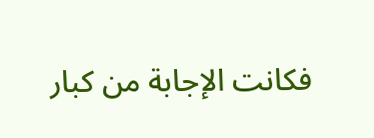فكانت الإجابة من كبار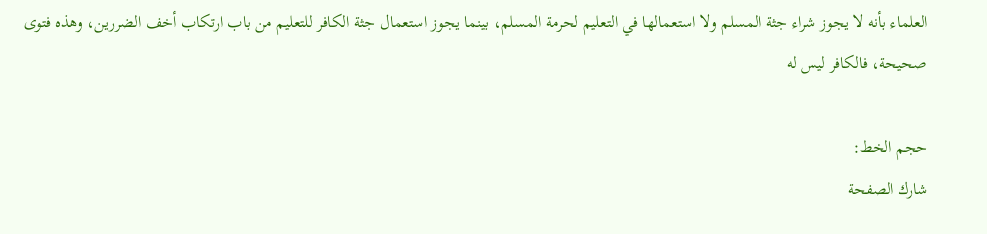العلماء بأنه لا يجوز شراء جثة المسلم ولا استعمالها في التعليم لحرمة المسلم، بينما يجوز استعمال جثة الكافر للتعليم من باب ارتكاب أخف الضررين، وهذه فتوى صحيحة، فالكافر ليس له

حجم الخط:
شارك الصفحة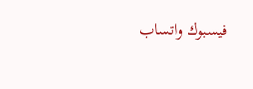فيسبوك واتساب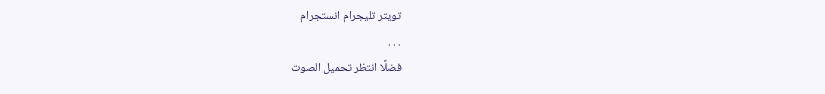تويتر تليجرام انستجرام
. . .
فضلًا انتظر تحميل الصوت